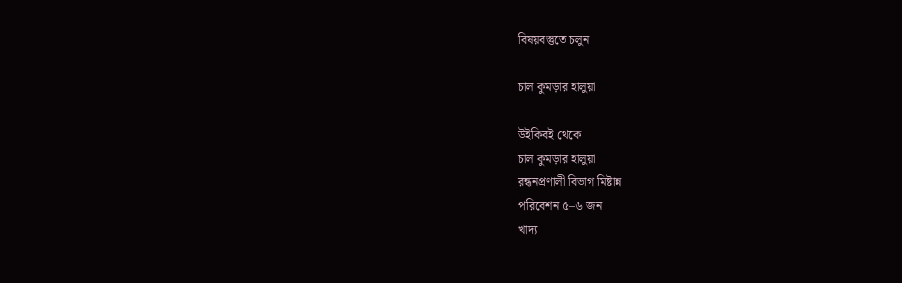বিষয়বস্তুতে চলুন

চাল কুমড়ার হালুয়া

উইকিবই থেকে
চাল কুমড়ার হালুয়া
রন্ধনপ্রণালী বিভাগ মিষ্টান্ন
পরিবেশন ৫–৬ জন
খাদ্য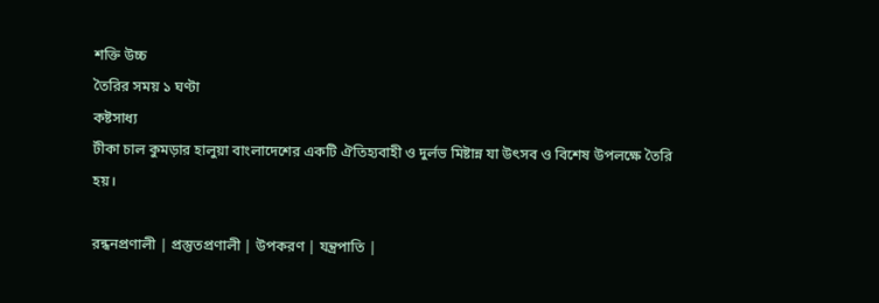শক্তি উচ্চ
তৈরির সময় ১ ঘণ্টা
কষ্টসাধ্য
টীকা চাল কুমড়ার হালুয়া বাংলাদেশের একটি ঐতিহ্যবাহী ও দুর্লভ মিষ্টান্ন যা উৎসব ও বিশেষ উপলক্ষে তৈরি হয়।

রন্ধনপ্রণালী | প্রস্তুতপ্রণালী | উপকরণ | যন্ত্রপাতি |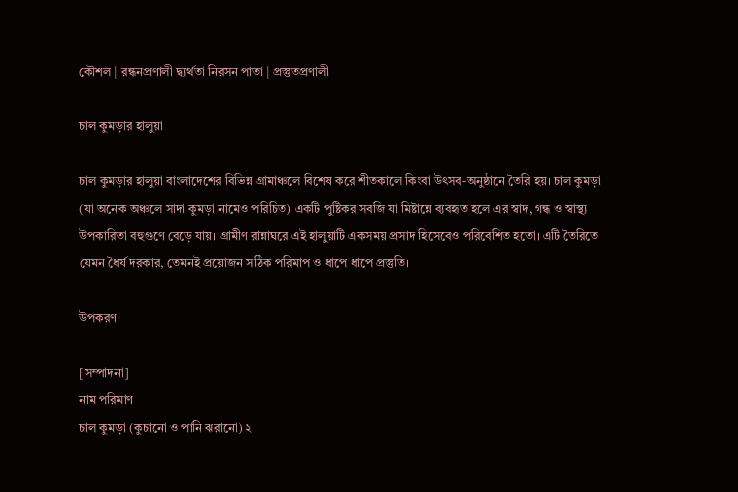কৌশল | রন্ধনপ্রণালী দ্ব্যর্থতা নিরসন পাতা | প্রস্তুতপ্রণালী

চাল কুমড়ার হালুয়া

চাল কুমড়ার হালুয়া বাংলাদেশের বিভিন্ন গ্রামাঞ্চলে বিশেষ করে শীতকালে কিংবা উৎসব-অনুষ্ঠানে তৈরি হয়। চাল কুমড়া (যা অনেক অঞ্চলে সাদা কুমড়া নামেও পরিচিত) একটি পুষ্টিকর সবজি যা মিষ্টান্নে ব্যবহৃত হলে এর স্বাদ, গন্ধ ও স্বাস্থ্য উপকারিতা বহুগুণে বেড়ে যায়। গ্রামীণ রান্নাঘরে এই হালুয়াটি একসময় প্রসাদ হিসেবেও পরিবেশিত হতো। এটি তৈরিতে যেমন ধৈর্য দরকার, তেমনই প্রয়োজন সঠিক পরিমাপ ও ধাপে ধাপে প্রস্তুতি।

উপকরণ

[সম্পাদনা]
নাম পরিমাণ
চাল কুমড়া (কুচানো ও পানি ঝরানো) ২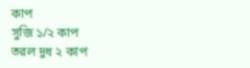কাপ
সুজি ১/২ কাপ
তরল দুধ ২ কাপ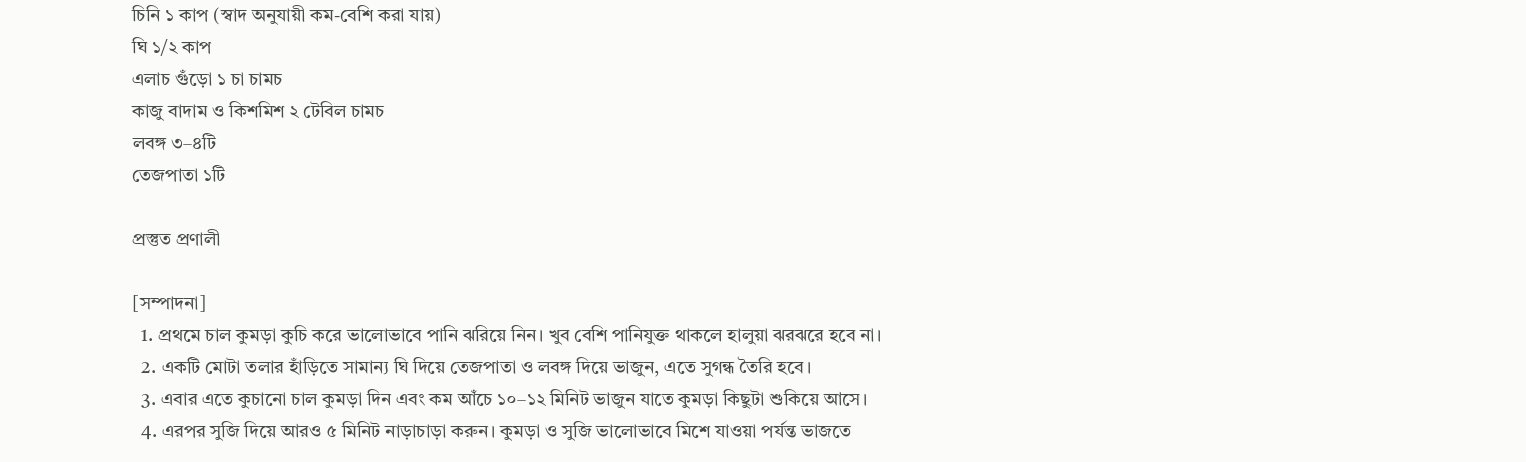চিনি ১ কাপ (স্বাদ অনুযায়ী কম-বেশি করা যায়)
ঘি ১/২ কাপ
এলাচ গুঁড়ো ১ চা চামচ
কাজু বাদাম ও কিশমিশ ২ টেবিল চামচ
লবঙ্গ ৩–৪টি
তেজপাতা ১টি

প্রস্তুত প্রণালী

[সম্পাদনা]
  1. প্রথমে চাল কুমড়া কুচি করে ভালোভাবে পানি ঝরিয়ে নিন। খুব বেশি পানিযুক্ত থাকলে হালুয়া ঝরঝরে হবে না।
  2. একটি মোটা তলার হাঁড়িতে সামান্য ঘি দিয়ে তেজপাতা ও লবঙ্গ দিয়ে ভাজুন, এতে সুগন্ধ তৈরি হবে।
  3. এবার এতে কুচানো চাল কুমড়া দিন এবং কম আঁচে ১০–১২ মিনিট ভাজুন যাতে কুমড়া কিছুটা শুকিয়ে আসে।
  4. এরপর সুজি দিয়ে আরও ৫ মিনিট নাড়াচাড়া করুন। কুমড়া ও সুজি ভালোভাবে মিশে যাওয়া পর্যন্ত ভাজতে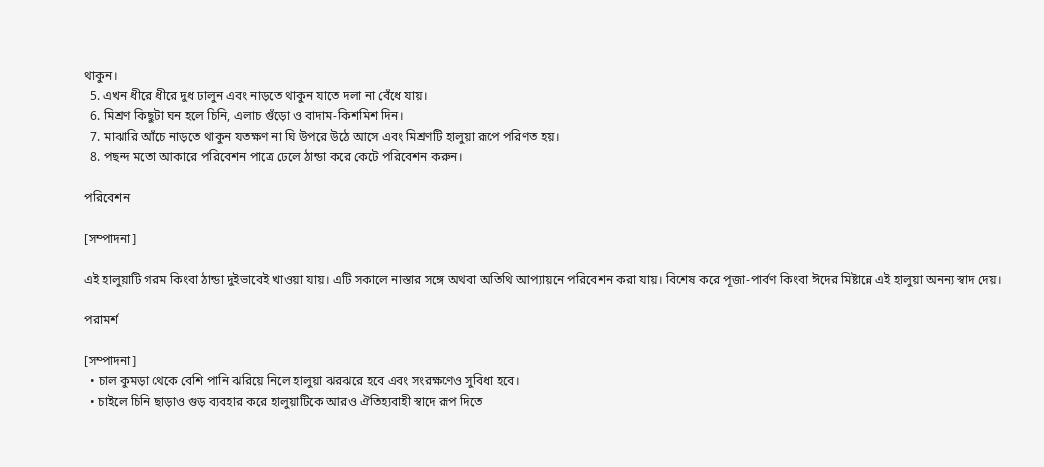থাকুন।
  5. এখন ধীরে ধীরে দুধ ঢালুন এবং নাড়তে থাকুন যাতে দলা না বেঁধে যায়।
  6. মিশ্রণ কিছুটা ঘন হলে চিনি, এলাচ গুঁড়ো ও বাদাম-কিশমিশ দিন।
  7. মাঝারি আঁচে নাড়তে থাকুন যতক্ষণ না ঘি উপরে উঠে আসে এবং মিশ্রণটি হালুয়া রূপে পরিণত হয়।
  8. পছন্দ মতো আকারে পরিবেশন পাত্রে ঢেলে ঠান্ডা করে কেটে পরিবেশন করুন।

পরিবেশন

[সম্পাদনা]

এই হালুয়াটি গরম কিংবা ঠান্ডা দুইভাবেই খাওয়া যায়। এটি সকালে নাস্তার সঙ্গে অথবা অতিথি আপ্যায়নে পরিবেশন করা যায়। বিশেষ করে পূজা-পার্বণ কিংবা ঈদের মিষ্টান্নে এই হালুয়া অনন্য স্বাদ দেয়।

পরামর্শ

[সম্পাদনা]
  • চাল কুমড়া থেকে বেশি পানি ঝরিয়ে নিলে হালুয়া ঝরঝরে হবে এবং সংরক্ষণেও সুবিধা হবে।
  • চাইলে চিনি ছাড়াও গুড় ব্যবহার করে হালুয়াটিকে আরও ঐতিহ্যবাহী স্বাদে রূপ দিতে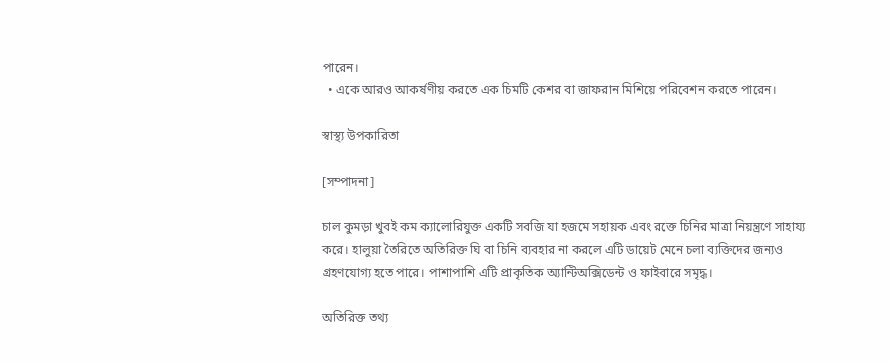পারেন।
  • একে আরও আকর্ষণীয় করতে এক চিমটি কেশর বা জাফরান মিশিয়ে পরিবেশন করতে পারেন।

স্বাস্থ্য উপকারিতা

[সম্পাদনা]

চাল কুমড়া খুবই কম ক্যালোরিযুক্ত একটি সবজি যা হজমে সহায়ক এবং রক্তে চিনির মাত্রা নিয়ন্ত্রণে সাহায্য করে। হালুয়া তৈরিতে অতিরিক্ত ঘি বা চিনি ব্যবহার না করলে এটি ডায়েট মেনে চলা ব্যক্তিদের জন্যও গ্রহণযোগ্য হতে পারে। পাশাপাশি এটি প্রাকৃতিক অ্যান্টিঅক্সিডেন্ট ও ফাইবারে সমৃদ্ধ।

অতিরিক্ত তথ্য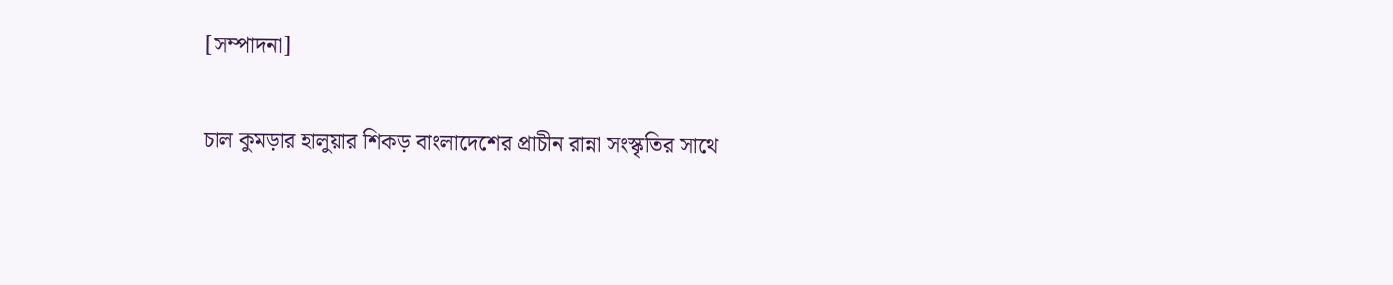[সম্পাদনা]

চাল কুমড়ার হালুয়ার শিকড় বাংলাদেশের প্রাচীন রান্না সংস্কৃতির সাথে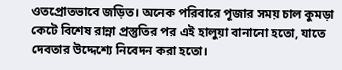ওতপ্রোতভাবে জড়িত। অনেক পরিবারে পূজার সময় চাল কুমড়া কেটে বিশেষ রান্না প্রস্তুতির পর এই হালুয়া বানানো হতো, যাতে দেবতার উদ্দেশ্যে নিবেদন করা হতো।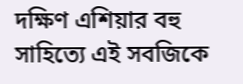দক্ষিণ এশিয়ার বহু সাহিত্যে এই সবজিকে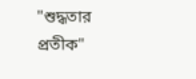"শুদ্ধতার প্রতীক"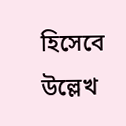হিসেবে উল্লেখ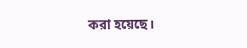করা হয়েছে।